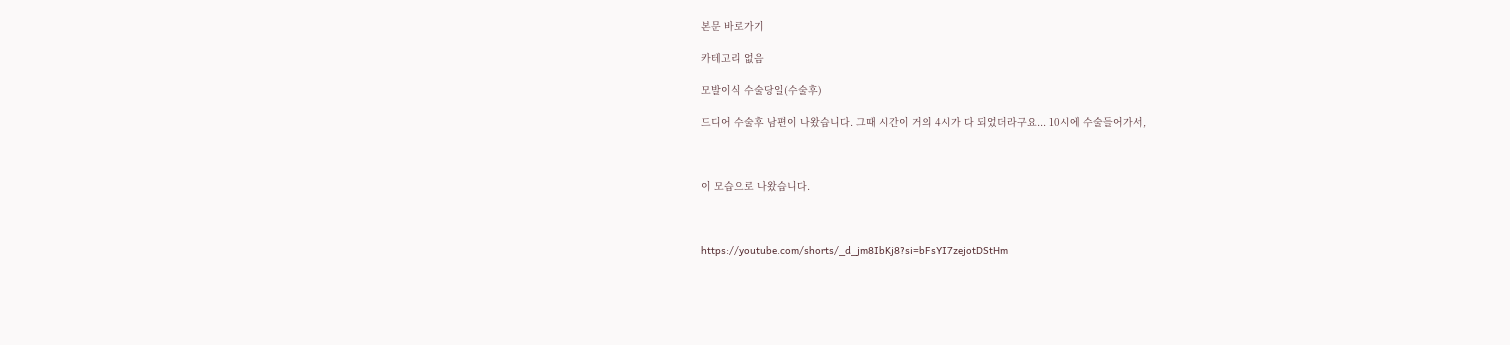본문 바로가기

카테고리 없음

모발이식 수술당일(수술후)

드디어 수술후 남편이 나왔습니다. 그때 시간이 거의 4시가 다 되었더라구요... 10시에 수술들어가서,



이 모습으로 나왔습니다.



https://youtube.com/shorts/_d_jm8IbKj8?si=bFsYI7zejotDStHm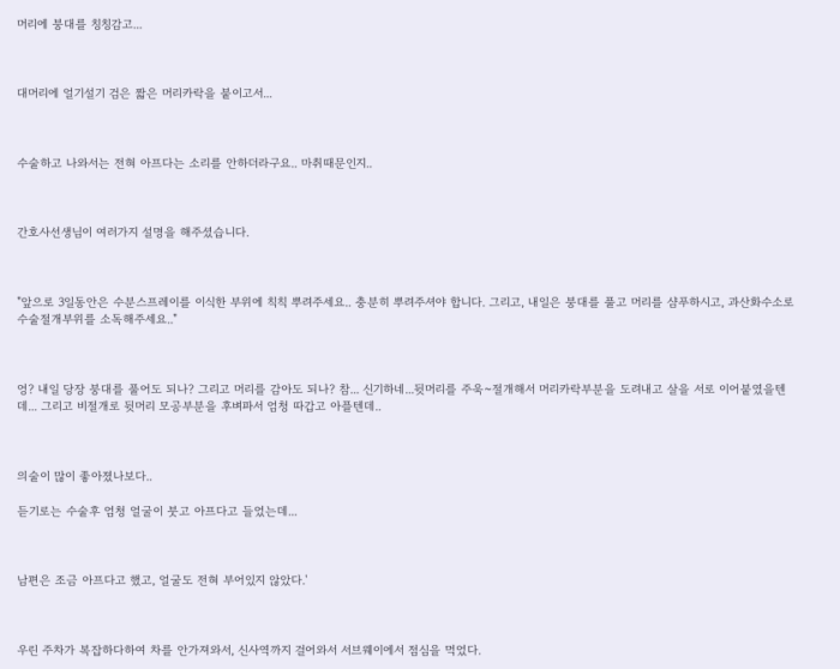머리에 붕대를 칭칭감고...



대머리에 얼기설기 검은 짧은 머리카락을 붙이고서...



수술하고 나와서는 전혀 아프다는 소리를 안하더라구요.. 마취때문인지..



간호사선생님이 여러가지 설명을 해주셨습니다.



"앞으로 3일동안은 수분스프레이를 이식한 부위에 칙칙 뿌려주세요.. 충분히 뿌려주셔야 합니다. 그리고, 내일은 붕대를 풀고 머리를 샴푸하시고, 과산화수소로 수술절개부위를 소독해주세요.."



엉? 내일 당장 붕대를 풀어도 되나? 그리고 머리를 감아도 되나? 참... 신기하네...뒷머리를 주욱~절개해서 머리카락부분을 도려내고 살을 서로 이어붙였을텐데... 그리고 비절개로 뒷머리 모공부분을 후벼파서 엄청 따갑고 아플텐데..



의술이 많이 좋아졌나보다..

듣기로는 수술후 엄청 얼굴이 붓고 아프다고 들었는데...



남편은 조금 아프다고 했고, 얼굴도 전혀 부어있지 않았다.'



우린 주차가 복잡하다하여 차를 안가져와서, 신사역까지 걸어와서 서브웨이에서 점심을 먹었다.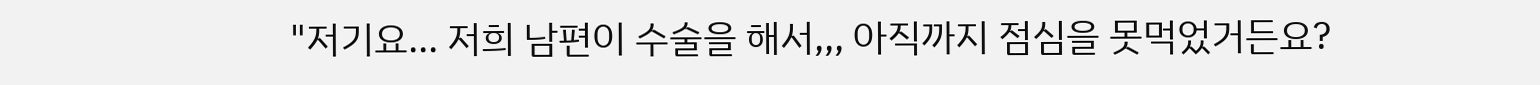"저기요... 저희 남편이 수술을 해서,,, 아직까지 점심을 못먹었거든요?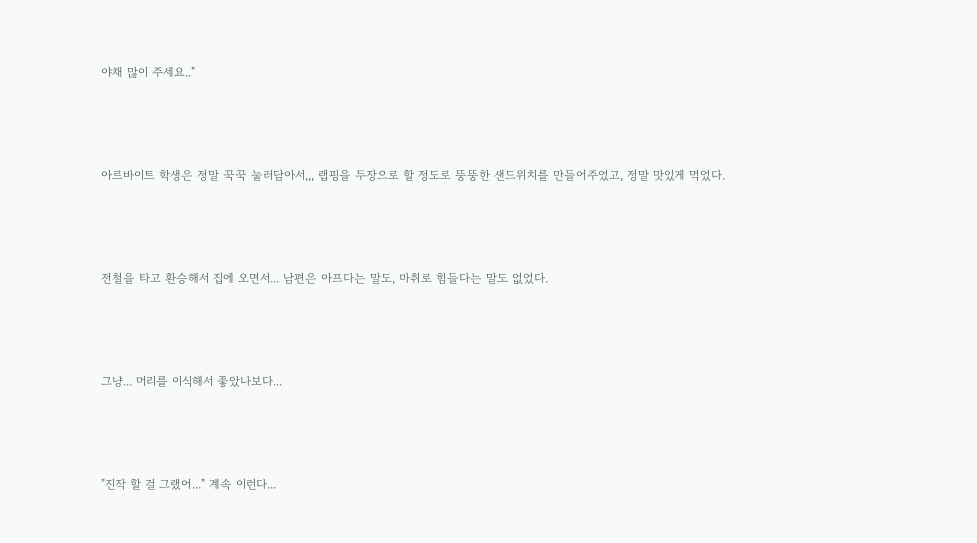야채 많이 주세요.."



아르바이트 학생은 정말 꾹꾹 눌러담아서,,, 랩핑을 두장으로 할 정도로 뚱뚱한 샌드위치를 만들어주었고, 정말 맛있게 먹었다.



전철을 타고 환승해서 집에 오면서... 남편은 아프다는 말도, 마취로 힘들다는 말도 없었다.



그냥... 머리를 이식해서 좋았나보다...



"진작 할 걸 그랬어..." 계속 이런다...